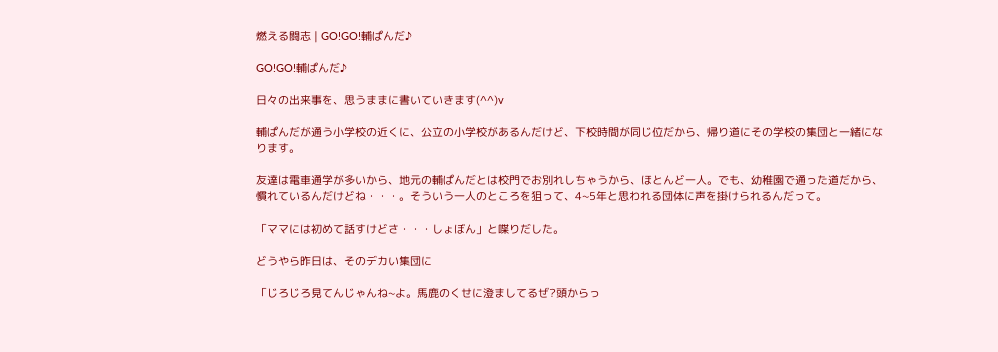燃える闘志 | GO!GO!輔ぱんだ♪

GO!GO!輔ぱんだ♪

日々の出来事を、思うままに書いていきます(^^)v

輔ぱんだが通う小学校の近くに、公立の小学校があるんだけど、下校時間が同じ位だから、帰り道にその学校の集団と一緒になります。

友達は電車通学が多いから、地元の輔ぱんだとは校門でお別れしちゃうから、ほとんど一人。でも、幼稚園で通った道だから、慣れているんだけどね・・・。そういう一人のところを狙って、4~5年と思われる団体に声を掛けられるんだって。

「ママには初めて話すけどさ・・・しょぼん」と喋りだした。

どうやら昨日は、そのデカい集団に

「じろじろ見てんじゃんね~よ。馬鹿のくせに澄ましてるぜ?頭からっ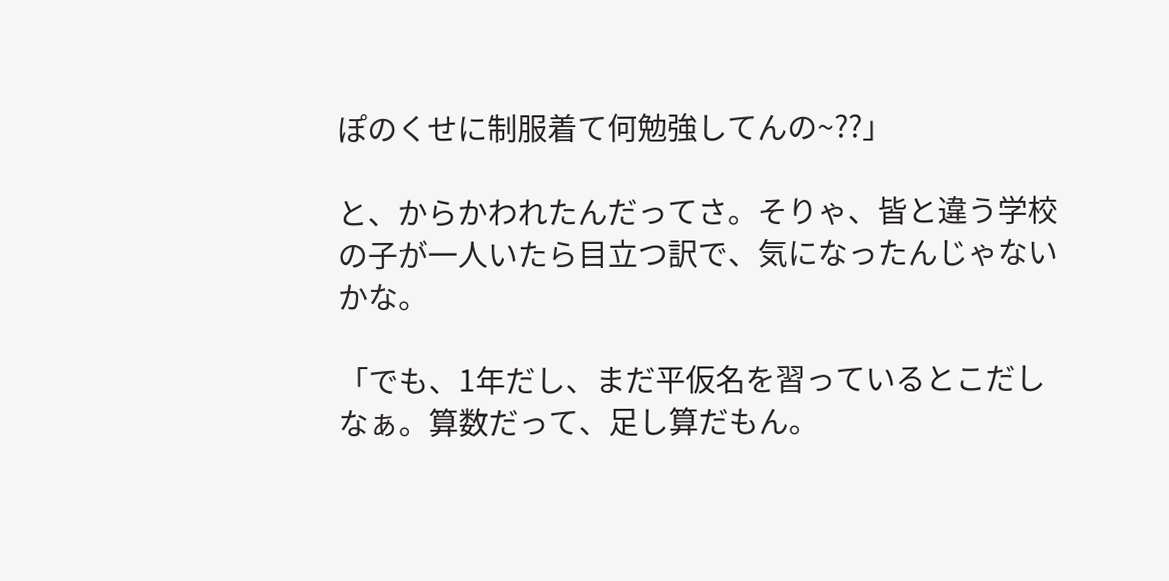ぽのくせに制服着て何勉強してんの~??」

と、からかわれたんだってさ。そりゃ、皆と違う学校の子が一人いたら目立つ訳で、気になったんじゃないかな。

「でも、1年だし、まだ平仮名を習っているとこだしなぁ。算数だって、足し算だもん。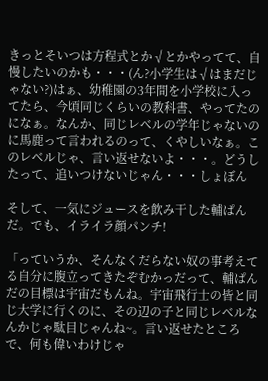きっとそいつは方程式とか√とかやってて、自慢したいのかも・・・(ん?小学生は√はまだじゃない?)はぁ、幼稚園の3年間を小学校に入ってたら、今頃同じくらいの教科書、やってたのになぁ。なんか、同じレベルの学年じゃないのに馬鹿って言われるのって、くやしいなぁ。このレベルじゃ、言い返せないよ・・・。どうしたって、追いつけないじゃん・・・しょぼん

そして、一気にジュースを飲み干した輔ぱんだ。でも、イライラ顔パンチ!

「っていうか、そんなくだらない奴の事考えてる自分に腹立ってきたぞむかっだって、輔ぱんだの目標は宇宙だもんね。宇宙飛行士の皆と同じ大学に行くのに、その辺の子と同じレベルなんかじゃ駄目じゃんね~。言い返せたところで、何も偉いわけじゃ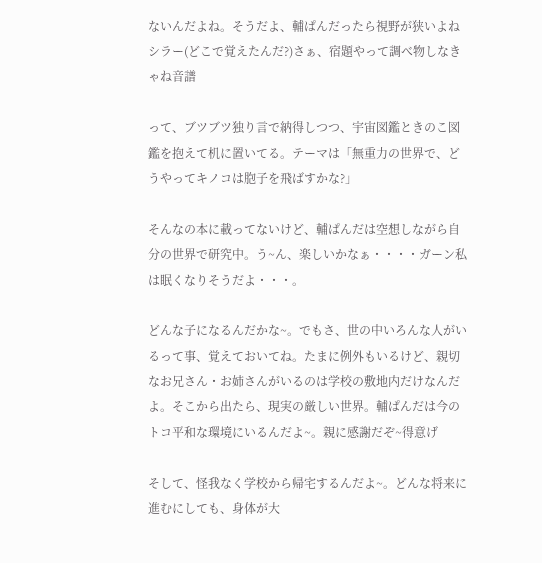ないんだよね。そうだよ、輔ぱんだったら視野が狭いよねシラー(どこで覚えたんだ?)さぁ、宿題やって調べ物しなきゃね音譜

って、ブツブツ独り言で納得しつつ、宇宙図鑑ときのこ図鑑を抱えて机に置いてる。テーマは「無重力の世界で、どうやってキノコは胞子を飛ばすかな?」

そんなの本に載ってないけど、輔ぱんだは空想しながら自分の世界で研究中。う~ん、楽しいかなぁ・・・・ガーン私は眠くなりそうだよ・・・。

どんな子になるんだかな~。でもさ、世の中いろんな人がいるって事、覚えておいてね。たまに例外もいるけど、親切なお兄さん・お姉さんがいるのは学校の敷地内だけなんだよ。そこから出たら、現実の厳しい世界。輔ぱんだは今のトコ平和な環境にいるんだよ~。親に感謝だぞ~得意げ

そして、怪我なく学校から帰宅するんだよ~。どんな将来に進むにしても、身体が大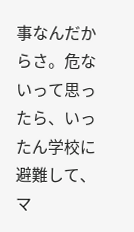事なんだからさ。危ないって思ったら、いったん学校に避難して、マ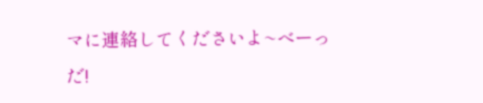マに連絡してくださいよ~べーっだ!